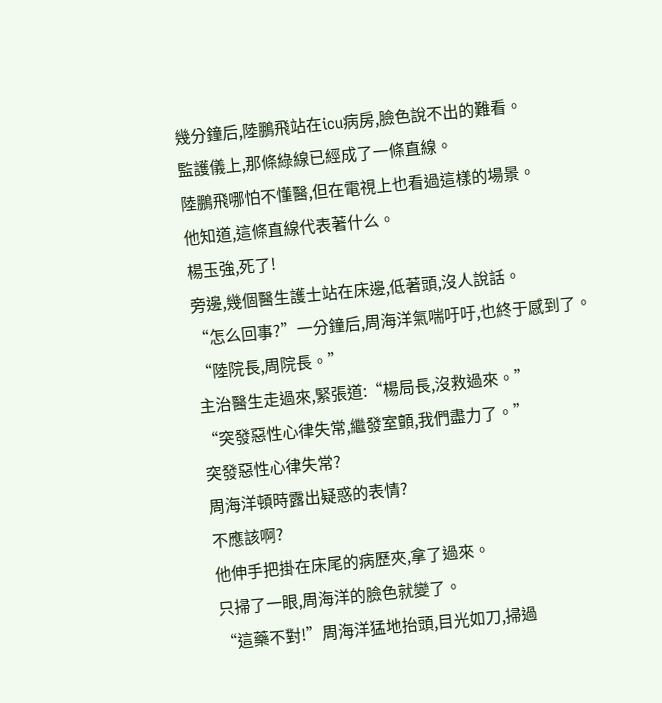幾分鐘后,陸鵬飛站在icu病房,臉色說不出的難看。
監護儀上,那條綠線已經成了一條直線。
陸鵬飛哪怕不懂醫,但在電視上也看過這樣的場景。
他知道,這條直線代表著什么。
楊玉強,死了!
旁邊,幾個醫生護士站在床邊,低著頭,沒人說話。
“怎么回事?”一分鐘后,周海洋氣喘吁吁,也終于感到了。
“陸院長,周院長。”
主治醫生走過來,緊張道:“楊局長,沒救過來。”
“突發惡性心律失常,繼發室顫,我們盡力了。”
突發惡性心律失常?
周海洋頓時露出疑惑的表情?
不應該啊?
他伸手把掛在床尾的病歷夾,拿了過來。
只掃了一眼,周海洋的臉色就變了。
“這藥不對!”周海洋猛地抬頭,目光如刀,掃過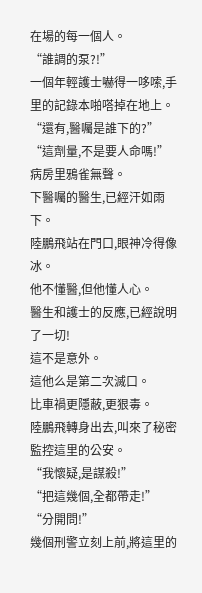在場的每一個人。
“誰調的泵?!”
一個年輕護士嚇得一哆嗦,手里的記錄本啪嗒掉在地上。
“還有,醫囑是誰下的?”
“這劑量,不是要人命嗎!”
病房里鴉雀無聲。
下醫囑的醫生,已經汗如雨下。
陸鵬飛站在門口,眼神冷得像冰。
他不懂醫,但他懂人心。
醫生和護士的反應,已經說明了一切!
這不是意外。
這他么是第二次滅口。
比車禍更隱蔽,更狠毒。
陸鵬飛轉身出去,叫來了秘密監控這里的公安。
“我懷疑,是謀殺!”
“把這幾個,全都帶走!”
“分開問!”
幾個刑警立刻上前,將這里的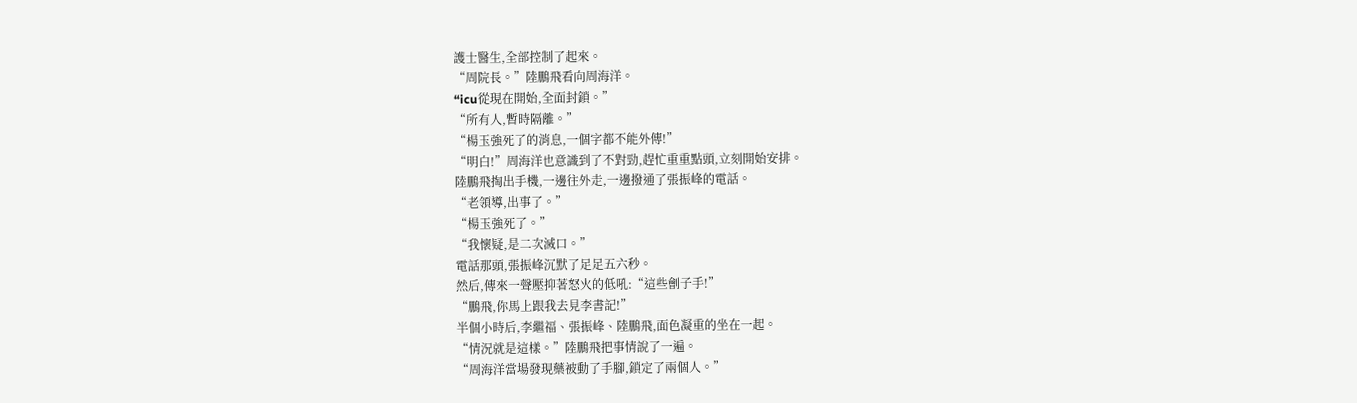護士醫生,全部控制了起來。
“周院長。”陸鵬飛看向周海洋。
“icu從現在開始,全面封鎖。”
“所有人,暫時隔離。”
“楊玉強死了的消息,一個字都不能外傳!”
“明白!”周海洋也意識到了不對勁,趕忙重重點頭,立刻開始安排。
陸鵬飛掏出手機,一邊往外走,一邊撥通了張振峰的電話。
“老領導,出事了。”
“楊玉強死了。”
“我懷疑,是二次滅口。”
電話那頭,張振峰沉默了足足五六秒。
然后,傳來一聲壓抑著怒火的低吼:“這些劊子手!”
“鵬飛,你馬上跟我去見李書記!”
半個小時后,李繼福、張振峰、陸鵬飛,面色凝重的坐在一起。
“情況就是這樣。”陸鵬飛把事情說了一遍。
“周海洋當場發現藥被動了手腳,鎖定了兩個人。”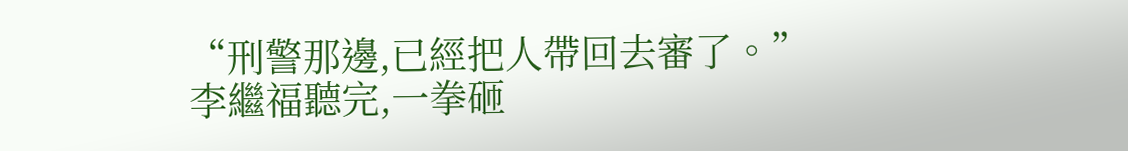“刑警那邊,已經把人帶回去審了。”
李繼福聽完,一拳砸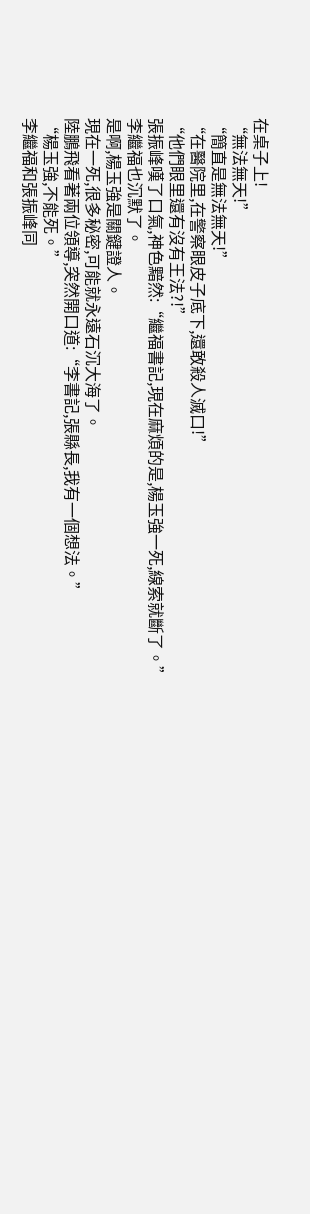在桌子上!
“無法無天!”
“簡直是無法無天!”
“在醫院里,在警察眼皮子底下,還敢殺人滅口!”
“他們眼里還有沒有王法?!”
張振峰嘆了口氣,神色黯然:“繼福書記,現在麻煩的是,楊玉強一死,線索就斷了。”
李繼福也沉默了。
是啊,楊玉強是關鍵證人。
現在一死,很多秘密,可能就永遠石沉大海了。
陸鵬飛看著兩位領導,突然開口道:“李書記,張縣長,我有一個想法。”
“楊玉強,不能死。”
李繼福和張振峰同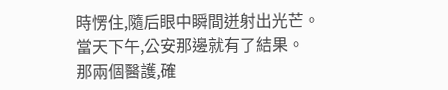時愣住,隨后眼中瞬間迸射出光芒。
當天下午,公安那邊就有了結果。
那兩個醫護,確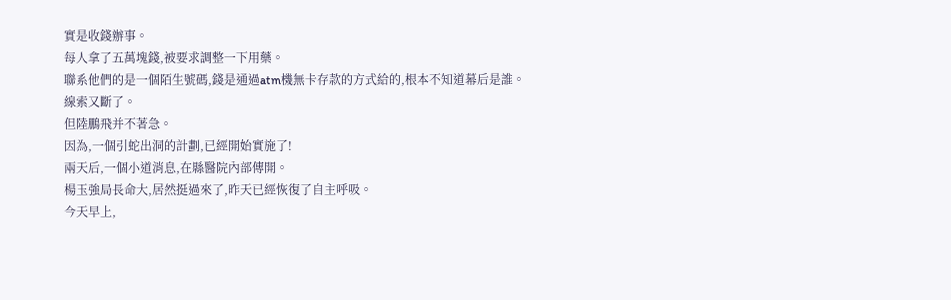實是收錢辦事。
每人拿了五萬塊錢,被要求調整一下用藥。
聯系他們的是一個陌生號碼,錢是通過atm機無卡存款的方式給的,根本不知道幕后是誰。
線索又斷了。
但陸鵬飛并不著急。
因為,一個引蛇出洞的計劃,已經開始實施了!
兩天后,一個小道消息,在縣醫院內部傳開。
楊玉強局長命大,居然挺過來了,昨天已經恢復了自主呼吸。
今天早上,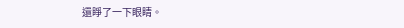還睜了一下眼睛。